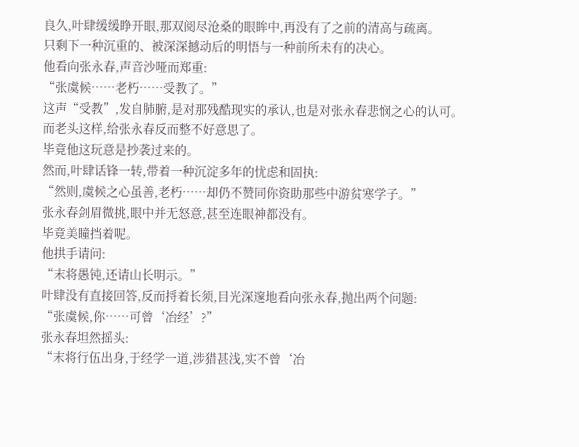良久,叶肆缓缓睁开眼,那双阅尽沧桑的眼眸中,再没有了之前的清高与疏离。
只剩下一种沉重的、被深深撼动后的明悟与一种前所未有的决心。
他看向张永春,声音沙哑而郑重:
“张虞候……老朽……受教了。”
这声“受教”,发自肺腑,是对那残酷现实的承认,也是对张永春悲悯之心的认可。
而老头这样,给张永春反而整不好意思了。
毕竟他这玩意是抄袭过来的。
然而,叶肆话锋一转,带着一种沉淀多年的忧虑和固执:
“然则,虞候之心虽善,老朽……却仍不赞同你资助那些中游贫寒学子。”
张永春剑眉微挑,眼中并无怒意,甚至连眼神都没有。
毕竟美瞳挡着呢。
他拱手请问:
“末将愚钝,还请山长明示。”
叶肆没有直接回答,反而捋着长须,目光深邃地看向张永春,抛出两个问题:
“张虞候,你……可曾‘冶经’?”
张永春坦然摇头:
“末将行伍出身,于经学一道,涉猎甚浅,实不曾‘冶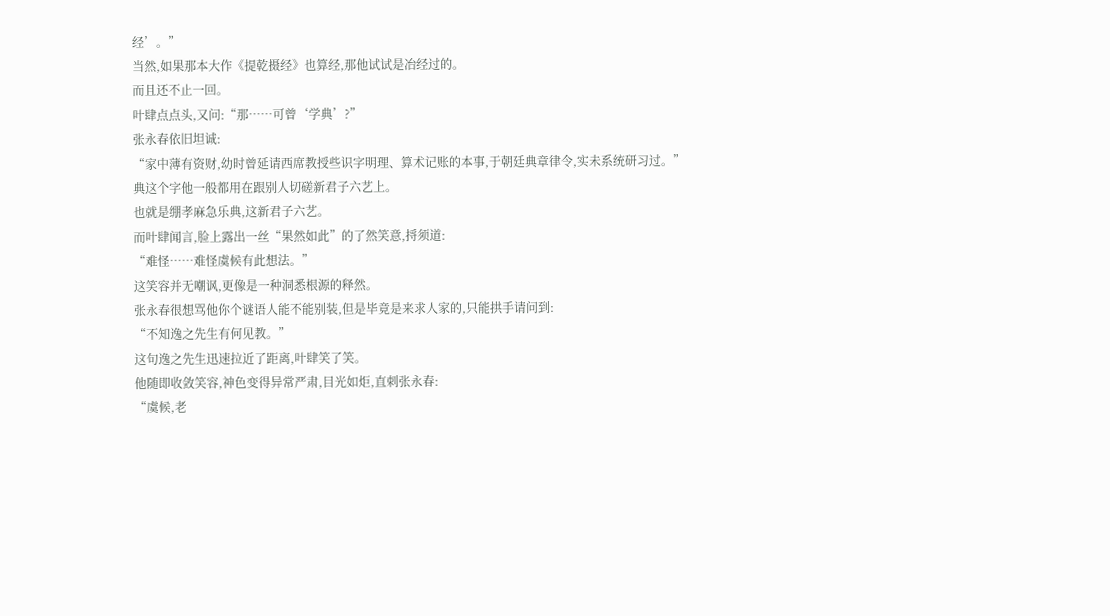经’。”
当然,如果那本大作《提乾摄经》也算经,那他试试是冶经过的。
而且还不止一回。
叶肆点点头,又问:“那……可曾‘学典’?”
张永春依旧坦诚:
“家中薄有资财,幼时曾延请西席教授些识字明理、算术记账的本事,于朝廷典章律令,实未系统研习过。”
典这个字他一般都用在跟别人切磋新君子六艺上。
也就是绷孝麻急乐典,这新君子六艺。
而叶肆闻言,脸上露出一丝“果然如此”的了然笑意,捋须道:
“难怪……难怪虞候有此想法。”
这笑容并无嘲讽,更像是一种洞悉根源的释然。
张永春很想骂他你个谜语人能不能别装,但是毕竟是来求人家的,只能拱手请问到:
“不知逸之先生有何见教。”
这句逸之先生迅速拉近了距离,叶肆笑了笑。
他随即收敛笑容,神色变得异常严肃,目光如炬,直刺张永春:
“虞候,老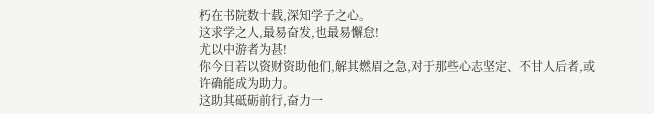朽在书院数十载,深知学子之心。
这求学之人,最易奋发,也最易懈怠!
尤以中游者为甚!
你今日若以资财资助他们,解其燃眉之急,对于那些心志坚定、不甘人后者,或许确能成为助力。
这助其砥砺前行,奋力一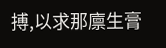搏,以求那廪生膏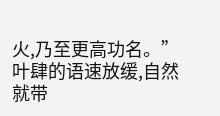火,乃至更高功名。”
叶肆的语速放缓,自然就带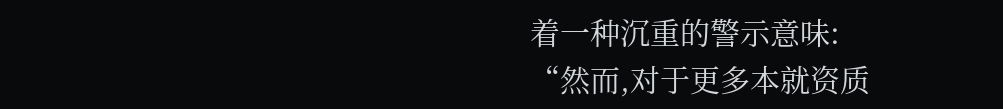着一种沉重的警示意味:
“然而,对于更多本就资质